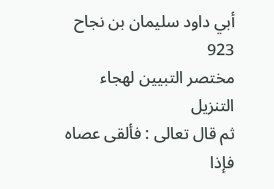أبي داود سليمان بن نجاح
923
مختصر التبيين لهجاء التنزيل
ثم قال تعالى : فألقى عصاه فإذا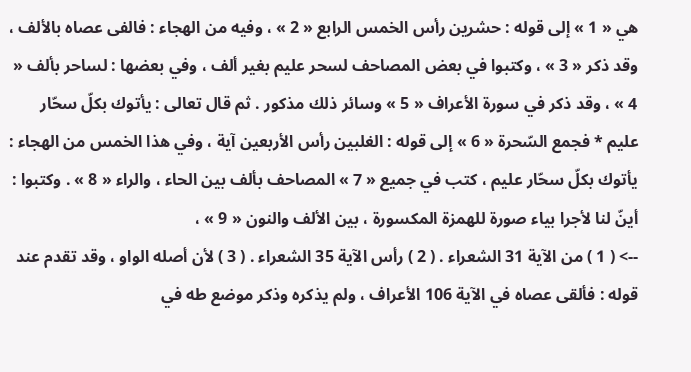هي « 1 » إلى قوله : حشرين رأس الخمس الرابع « 2 » ، وفيه من الهجاء : فالفى عصاه بالألف ، وقد ذكر « 3 » ، وكتبوا في بعض المصاحف لسحر عليم بغير ألف ، وفي بعضها : لساحر بألف « 4 » ، وقد ذكر في سورة الأعراف « 5 » وسائر ذلك مذكور . ثم قال تعالى : يأتوك بكلّ سحّار عليم * فجمع السّحرة « 6 » إلى قوله : الغلبين رأس الأربعين آية ، وفي هذا الخمس من الهجاء : يأتوك بكلّ سحّار عليم ، كتب في جميع « 7 » المصاحف بألف بين الحاء ، والراء « 8 » . وكتبوا : أينّ لنا لأجرا بياء صورة للهمزة المكسورة ، بين الألف والنون « 9 » ،
--> ( 1 ) من الآية 31 الشعراء . ( 2 ) رأس الآية 35 الشعراء . ( 3 ) لأن أصله الواو ، وقد تقدم عند قوله : فألقى عصاه في الآية 106 الأعراف ، ولم يذكره وذكر موضع طه في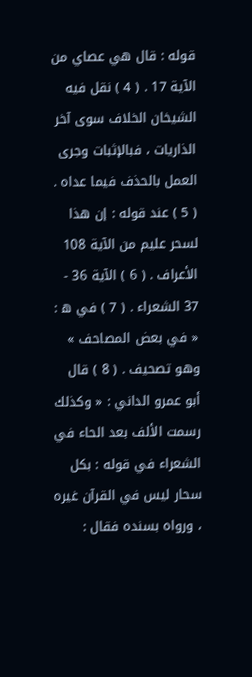قوله : قال هي عصاي من الآية 17 . ( 4 ) نقل فيه الشيخان الخلاف سوى آخر الذاريات ، فبالإثبات وجرى العمل بالحذف فيما عداه . ( 5 ) عند قوله : إن هذا لسحر عليم من الآية 108 الأعراف . ( 6 ) الآية 36 - 37 الشعراء . ( 7 ) في ه : « في بعض المصاحف » وهو تصحيف . ( 8 ) قال أبو عمرو الداني : « وكذلك رسمت الألف بعد الحاء في الشعراء في قوله : بكل سحار ليس في القرآن غيره ، ورواه بسنده فقال :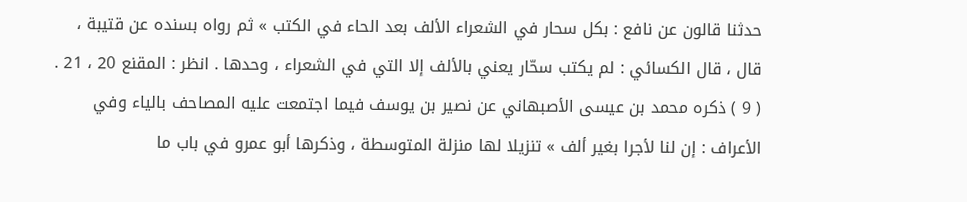حدثنا قالون عن نافع : بكل سحار في الشعراء الألف بعد الحاء في الكتب » ثم رواه بسنده عن قتيبة ، قال ، قال الكسائي : لم يكتب سحّار يعني بالألف إلا التي في الشعراء ، وحدها . انظر : المقنع 20 ، 21 . ( 9 ) ذكره محمد بن عيسى الأصبهاني عن نصير بن يوسف فيما اجتمعت عليه المصاحف بالياء وفي الأعراف : إن لنا لأجرا بغير ألف » تنزيلا لها منزلة المتوسطة ، وذكرها أبو عمرو في باب ما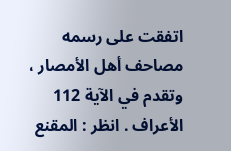اتفقت على رسمه مصاحف أهل الأمصار ، وتقدم في الآية 112 الأعراف . انظر : المقنع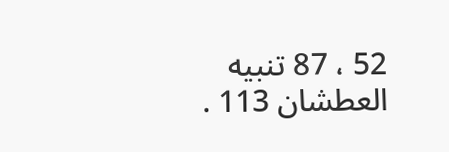52 ، 87 تنبيه العطشان 113 .